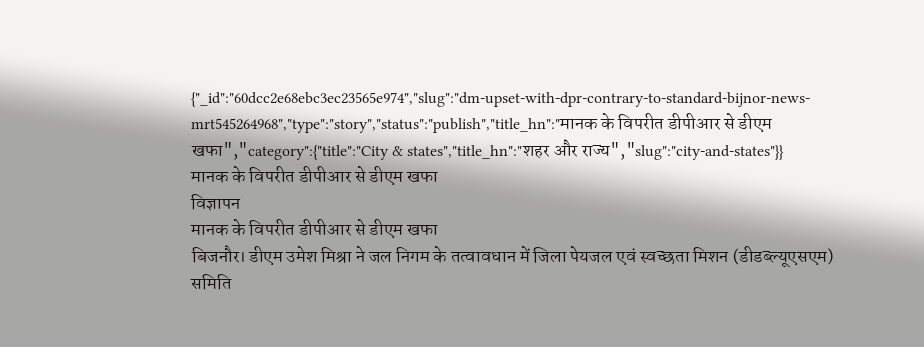{"_id":"60dcc2e68ebc3ec23565e974","slug":"dm-upset-with-dpr-contrary-to-standard-bijnor-news-mrt545264968","type":"story","status":"publish","title_hn":"मानक के विपरीत डीपीआर से डीएम खफा","category":{"title":"City & states","title_hn":"शहर और राज्य","slug":"city-and-states"}}
मानक के विपरीत डीपीआर से डीएम खफा
विज्ञापन
मानक के विपरीत डीपीआर से डीएम खफा
बिजनौर। डीएम उमेश मिश्रा ने जल निगम के तत्वावधान में जिला पेयजल एवं स्वच्छता मिशन (डीडब्ल्यूएसएम) समिति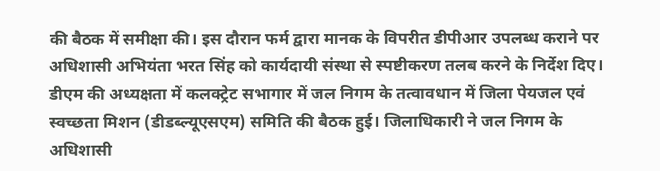की बैठक में समीक्षा की। इस दौरान फर्म द्वारा मानक के विपरीत डीपीआर उपलब्ध कराने पर अधिशासी अभियंता भरत सिंह को कार्यदायी संस्था से स्पष्टीकरण तलब करने के निर्देश दिए।
डीएम की अध्यक्षता में कलक्ट्रेट सभागार में जल निगम के तत्वावधान में जिला पेयजल एवं स्वच्छता मिशन (डीडब्ल्यूएसएम) समिति की बैठक हुई। जिलाधिकारी ने जल निगम के अधिशासी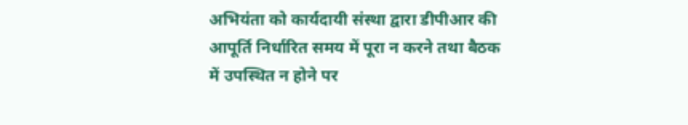अभियंता को कार्यदायी संस्था द्वारा डीपीआर की आपूर्ति निर्धारित समय में पूरा न करने तथा बैठक में उपस्थित न होने पर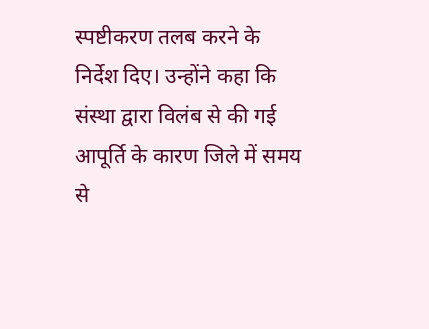स्पष्टीकरण तलब करने के निर्देश दिए। उन्होंने कहा कि संस्था द्वारा विलंब से की गई आपूर्ति के कारण जिले में समय से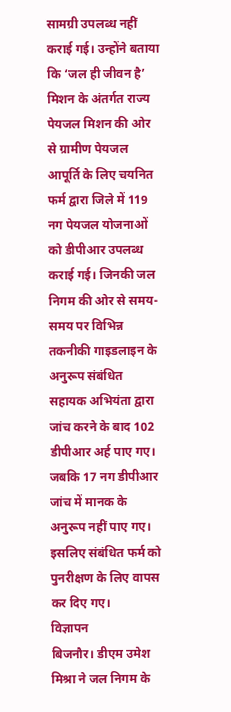सामग्री उपलब्ध नहीं कराई गई। उन्होंने बताया कि ‘जल ही जीवन है’ मिशन के अंतर्गत राज्य पेयजल मिशन की ओर से ग्रामीण पेयजल आपूर्ति के लिए चयनित फर्म द्वारा जिले में 119 नग पेयजल योजनाओं को डीपीआर उपलब्ध कराई गई। जिनकी जल निगम की ओर से समय-समय पर विभिन्न तकनीकी गाइडलाइन के अनुरूप संबंधित सहायक अभियंता द्वारा जांच करने के बाद 102 डीपीआर अर्ह पाए गए। जबकि 17 नग डीपीआर जांच में मानक के अनुरूप नहीं पाए गए। इसलिए संबंधित फर्म को पुनरीक्षण के लिए वापस कर दिए गए।
विज्ञापन
बिजनौर। डीएम उमेश मिश्रा ने जल निगम के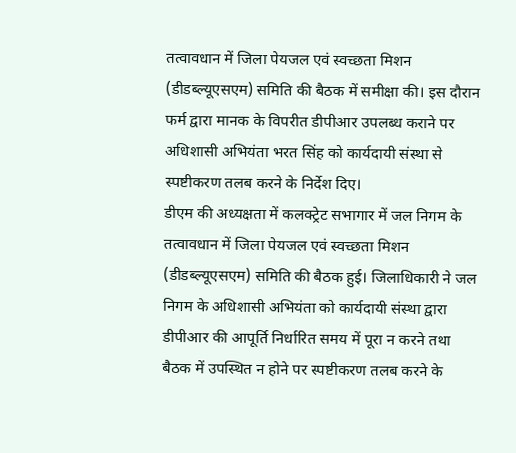तत्वावधान में जिला पेयजल एवं स्वच्छता मिशन (डीडब्ल्यूएसएम) समिति की बैठक में समीक्षा की। इस दौरान फर्म द्वारा मानक के विपरीत डीपीआर उपलब्ध कराने पर अधिशासी अभियंता भरत सिंह को कार्यदायी संस्था से स्पष्टीकरण तलब करने के निर्देश दिए।
डीएम की अध्यक्षता में कलक्ट्रेट सभागार में जल निगम के तत्वावधान में जिला पेयजल एवं स्वच्छता मिशन (डीडब्ल्यूएसएम) समिति की बैठक हुई। जिलाधिकारी ने जल निगम के अधिशासी अभियंता को कार्यदायी संस्था द्वारा डीपीआर की आपूर्ति निर्धारित समय में पूरा न करने तथा बैठक में उपस्थित न होने पर स्पष्टीकरण तलब करने के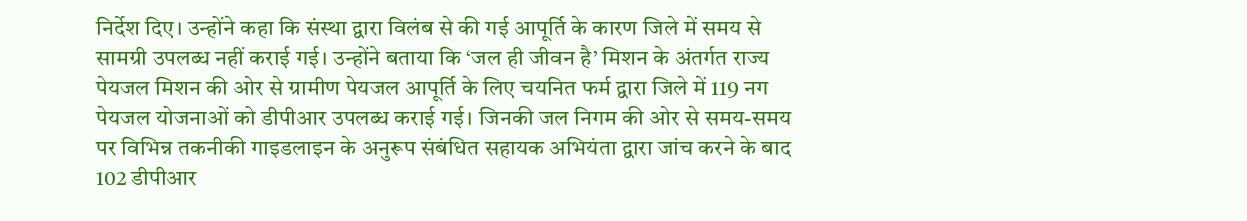निर्देश दिए। उन्होंने कहा कि संस्था द्वारा विलंब से की गई आपूर्ति के कारण जिले में समय से सामग्री उपलब्ध नहीं कराई गई। उन्होंने बताया कि ‘जल ही जीवन है’ मिशन के अंतर्गत राज्य पेयजल मिशन की ओर से ग्रामीण पेयजल आपूर्ति के लिए चयनित फर्म द्वारा जिले में 119 नग पेयजल योजनाओं को डीपीआर उपलब्ध कराई गई। जिनकी जल निगम की ओर से समय-समय पर विभिन्न तकनीकी गाइडलाइन के अनुरूप संबंधित सहायक अभियंता द्वारा जांच करने के बाद 102 डीपीआर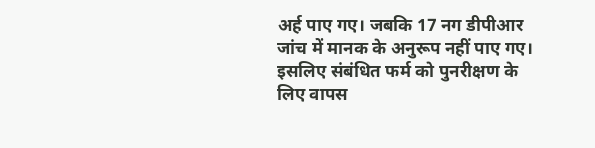अर्ह पाए गए। जबकि 17 नग डीपीआर जांच में मानक के अनुरूप नहीं पाए गए। इसलिए संबंधित फर्म को पुनरीक्षण के लिए वापस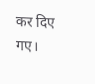कर दिए गए।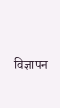विज्ञापन